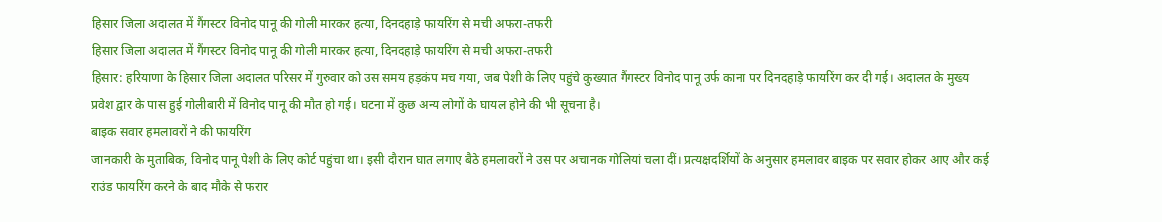हिसार जिला अदालत में गैंगस्टर विनोद पानू की गोली मारकर हत्या, दिनदहाड़े फायरिंग से मची अफरा-तफरी
हिसार जिला अदालत में गैंगस्टर विनोद पानू की गोली मारकर हत्या, दिनदहाड़े फायरिंग से मची अफरा-तफरी
हिसार: हरियाणा के हिसार जिला अदालत परिसर में गुरुवार को उस समय हड़कंप मच गया, जब पेशी के लिए पहुंचे कुख्यात गैंगस्टर विनोद पानू उर्फ काना पर दिनदहाड़े फायरिंग कर दी गई। अदालत के मुख्य प्रवेश द्वार के पास हुई गोलीबारी में विनोद पानू की मौत हो गई। घटना में कुछ अन्य लोगों के घायल होने की भी सूचना है।
बाइक सवार हमलावरों ने की फायरिंग
जानकारी के मुताबिक, विनोद पानू पेशी के लिए कोर्ट पहुंचा था। इसी दौरान घात लगाए बैठे हमलावरों ने उस पर अचानक गोलियां चला दीं। प्रत्यक्षदर्शियों के अनुसार हमलावर बाइक पर सवार होकर आए और कई राउंड फायरिंग करने के बाद मौके से फरार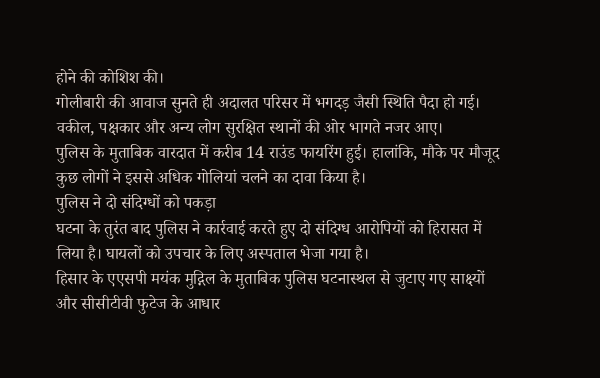होने की कोशिश की।
गोलीबारी की आवाज सुनते ही अदालत परिसर में भगदड़ जैसी स्थिति पैदा हो गई। वकील, पक्षकार और अन्य लोग सुरक्षित स्थानों की ओर भागते नजर आए।
पुलिस के मुताबिक वारदात में करीब 14 राउंड फायरिंग हुई। हालांकि, मौके पर मौजूद कुछ लोगों ने इससे अधिक गोलियां चलने का दावा किया है।
पुलिस ने दो संदिग्धों को पकड़ा
घटना के तुरंत बाद पुलिस ने कार्रवाई करते हुए दो संदिग्ध आरोपियों को हिरासत में लिया है। घायलों को उपचार के लिए अस्पताल भेजा गया है।
हिसार के एएसपी मयंक मुद्गिल के मुताबिक पुलिस घटनास्थल से जुटाए गए साक्ष्यों और सीसीटीवी फुटेज के आधार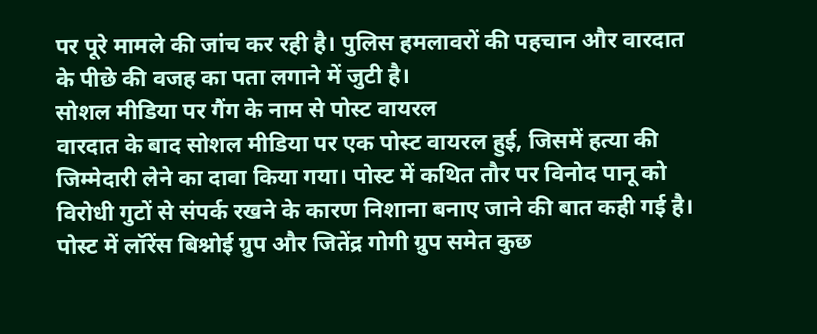पर पूरे मामले की जांच कर रही है। पुलिस हमलावरों की पहचान और वारदात के पीछे की वजह का पता लगाने में जुटी है।
सोशल मीडिया पर गैंग के नाम से पोस्ट वायरल
वारदात के बाद सोशल मीडिया पर एक पोस्ट वायरल हुई, जिसमें हत्या की जिम्मेदारी लेने का दावा किया गया। पोस्ट में कथित तौर पर विनोद पानू को विरोधी गुटों से संपर्क रखने के कारण निशाना बनाए जाने की बात कही गई है।
पोस्ट में लॉरेंस बिश्नोई ग्रुप और जितेंद्र गोगी ग्रुप समेत कुछ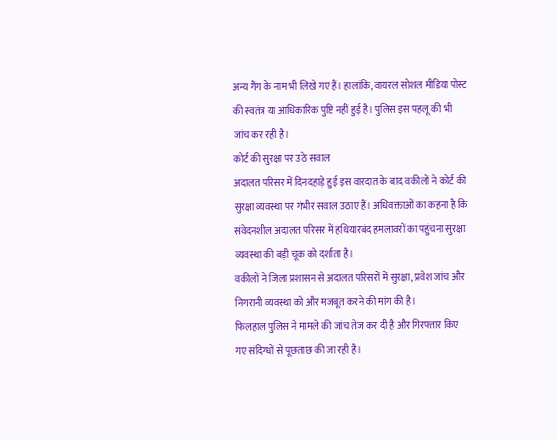अन्य गैंग के नाम भी लिखे गए हैं। हालांकि, वायरल सोशल मीडिया पोस्ट की स्वतंत्र या आधिकारिक पुष्टि नहीं हुई है। पुलिस इस पहलू की भी जांच कर रही है।
कोर्ट की सुरक्षा पर उठे सवाल
अदालत परिसर में दिनदहाड़े हुई इस वारदात के बाद वकीलों ने कोर्ट की सुरक्षा व्यवस्था पर गंभीर सवाल उठाए हैं। अधिवक्ताओं का कहना है कि संवेदनशील अदालत परिसर में हथियारबंद हमलावरों का पहुंचना सुरक्षा व्यवस्था की बड़ी चूक को दर्शाता है।
वकीलों ने जिला प्रशासन से अदालत परिसरों में सुरक्षा, प्रवेश जांच और निगरानी व्यवस्था को और मजबूत करने की मांग की है।
फिलहाल पुलिस ने मामले की जांच तेज कर दी है और गिरफ्तार किए गए संदिग्धों से पूछताछ की जा रही है।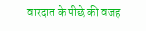वारदात के पीछे की वजह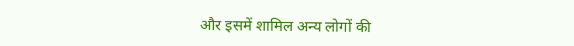और इसमें शामिल अन्य लोगों की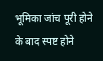भूमिका जांच पूरी होने के बाद स्पष्ट होने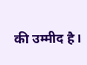की उम्मीद है।